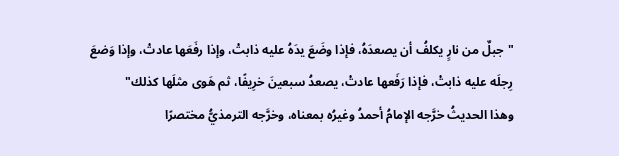"جبلٌ من نارٍ يكلفُ أن يصعدَهُ، فإذا وضَعَ يدَهُ عليه ذابتْ، وإذا رفَعَها عادتْ، وإذا وَضعَ رِجلَه عليه ذابتْ، فإذا رَفَعها عادتْ، يصعدُ سبعينَ خرِيفًا، ثم هَوى مثلَها كذلك"
وهذا الحديثُ خرَّجه الإمامُ أحمدُ وغيرُه بمعناه، وخرَّجه الترمذيُّ مختصرًا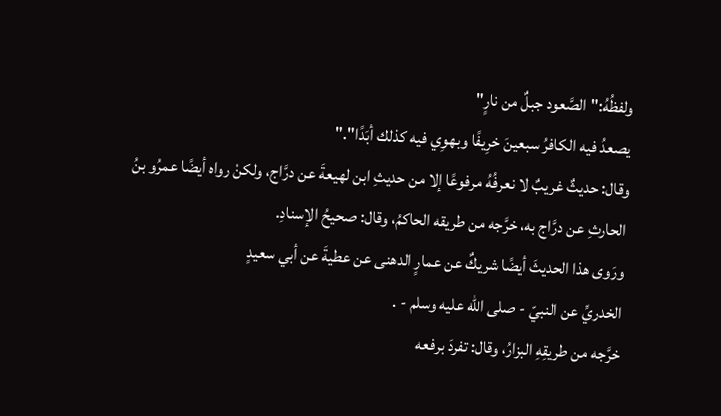ولفظُهُ:"الصَّعود جبلٌ من نارٍ"
يصعدُ فيه الكافرُ سبعينَ خرِيفًا وبهوِي فيه كذلك أبَدًا"."
وقال: حديثٌ غريبٌ لا نعرفُهُ مرفوعًا إلا من حديثِ ابن لهيعةَ عن درَّاج، ولكنْ رواه أيضًا عمرُو بنُ الحارثِ عن درَّاج به، خرَّجه من طريقه الحاكمُ، وقال: صحيحُ الإسنادِ.
ورَوى هذا الحديثَ أيضًا شريكٌ عن عمارٍ الدهنى عن عطيةَ عن أبي سعيدٍ
الخدريِّ عن النبيّ - صلى الله عليه وسلم - .
خرَّجه من طريقِهِ البزارُ، وقال: تفردَ برفعه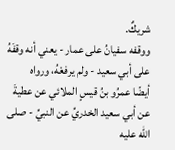شريكٌ.
ووقفه سفيانُ على عمار - يعني أنه وقفَهُ على أبي سعيد - ولم يرفعْهُ، ورواه
أيضًا عمرُو بنُ قيسٍ الملائي عن عطيةَ عن أبي سعيد الخدريِّ عن النبيِّ - صلى الله عليه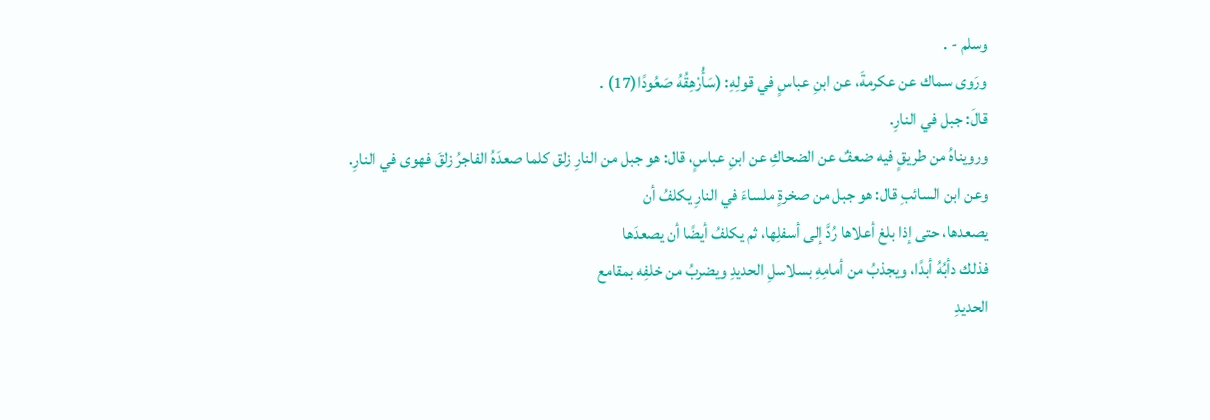وسلم - .
ورَوى سماك عن عكرمةَ، عن ابنِ عباسٍ في قولِهِ: (سَأُرْهِقُهُ صَعُودًا(17) .
قالَ: جبل في النارِ.
ورويناهُ من طريقٍ فيه ضعفٌ عن الضحاكِ عن ابنِ عباسٍ، قال: هو جبل من النارِ زلق كلما صعدَهُ الفاجرُ زلقَ فهوى في النارِ.
وعن ابن السائبِ قال: هو جبل من صخرةٍ ملساءَ في النارِ يكلفُ أن
يصعدها، حتى إذا بلغ أعلاها رُدَّ إلى أسفلِها، ثم يكلفُ أيضًا أن يصعدَها
فذلك دأبُهُ أبدًا، ويجذبُ من أمامِهِ بسلاسلِ الحديدِ ويضربُ من خلفِه بمقامع
الحديدِ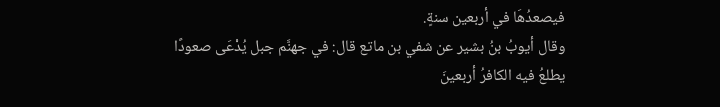فيصعدُهَا في أربعين سنةٍ.
وقال أيوبُ بنُ بشير عن شفي بن ماتع قال: في جهنَّم جبل يُدْعَى صعودًا
يطلعُ فيه الكافرُ أربعينَ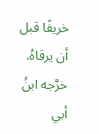خريفًا قبل أن يرقاهُ.
خرَّجه ابنُ أبي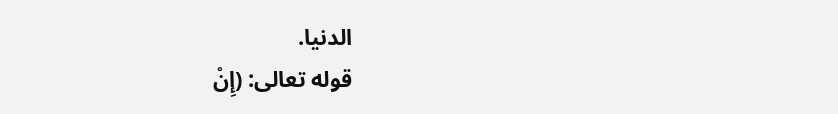الدنيا.
قوله تعالى: (إِنْ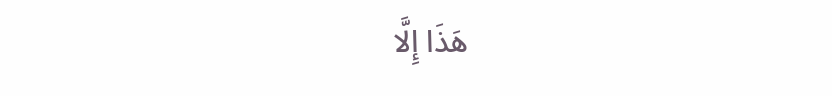هَذَا إِلَّا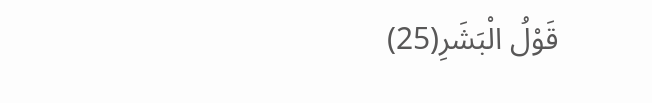قَوْلُ الْبَشَرِ(25)